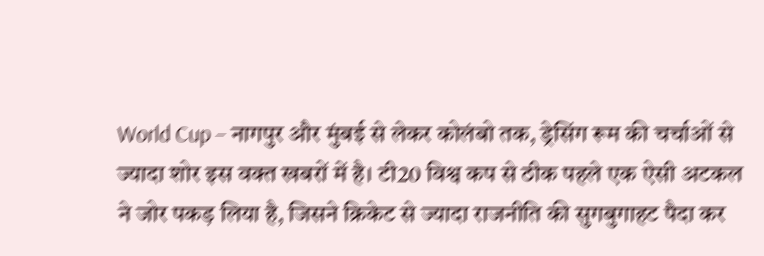World Cup – नागपुर और मुंबई से लेकर कोलंबो तक, ड्रेसिंग रूम की चर्चाओं से ज्यादा शोर इस वक्त खबरों में है। टी20 विश्व कप से ठीक पहले एक ऐसी अटकल ने जोर पकड़ लिया है, जिसने क्रिकेट से ज्यादा राजनीति की सुगबुगाहट पैदा कर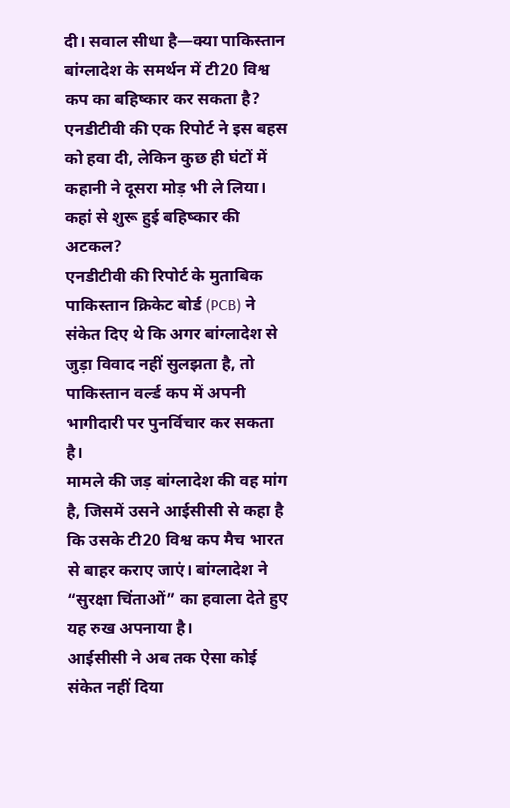दी। सवाल सीधा है—क्या पाकिस्तान बांग्लादेश के समर्थन में टी20 विश्व कप का बहिष्कार कर सकता है?
एनडीटीवी की एक रिपोर्ट ने इस बहस को हवा दी, लेकिन कुछ ही घंटों में कहानी ने दूसरा मोड़ भी ले लिया।
कहां से शुरू हुई बहिष्कार की अटकल?
एनडीटीवी की रिपोर्ट के मुताबिक पाकिस्तान क्रिकेट बोर्ड (PCB) ने संकेत दिए थे कि अगर बांग्लादेश से जुड़ा विवाद नहीं सुलझता है, तो पाकिस्तान वर्ल्ड कप में अपनी भागीदारी पर पुनर्विचार कर सकता है।
मामले की जड़ बांग्लादेश की वह मांग है, जिसमें उसने आईसीसी से कहा है कि उसके टी20 विश्व कप मैच भारत से बाहर कराए जाएं। बांग्लादेश ने “सुरक्षा चिंताओं” का हवाला देते हुए यह रुख अपनाया है।
आईसीसी ने अब तक ऐसा कोई संकेत नहीं दिया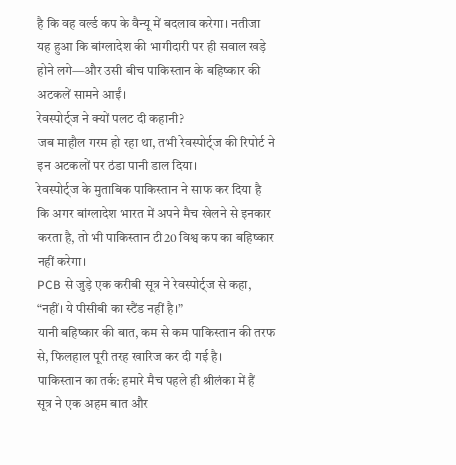है कि वह वर्ल्ड कप के वैन्यू में बदलाव करेगा। नतीजा यह हुआ कि बांग्लादेश की भागीदारी पर ही सवाल खड़े होने लगे—और उसी बीच पाकिस्तान के बहिष्कार की अटकलें सामने आईं।
रेवस्पोर्ट्ज ने क्यों पलट दी कहानी?
जब माहौल गरम हो रहा था, तभी रेवस्पोर्ट्ज की रिपोर्ट ने इन अटकलों पर ठंडा पानी डाल दिया।
रेवस्पोर्ट्ज के मुताबिक पाकिस्तान ने साफ कर दिया है कि अगर बांग्लादेश भारत में अपने मैच खेलने से इनकार करता है, तो भी पाकिस्तान टी20 विश्व कप का बहिष्कार नहीं करेगा।
PCB से जुड़े एक करीबी सूत्र ने रेवस्पोर्ट्ज से कहा,
“नहीं। ये पीसीबी का स्टैंड नहीं है।”
यानी बहिष्कार की बात, कम से कम पाकिस्तान की तरफ से, फिलहाल पूरी तरह खारिज कर दी गई है।
पाकिस्तान का तर्क: हमारे मैच पहले ही श्रीलंका में हैं
सूत्र ने एक अहम बात और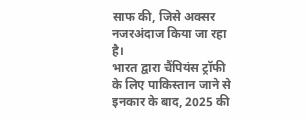साफ की, जिसे अक्सर नजरअंदाज किया जा रहा है।
भारत द्वारा चैंपियंस ट्रॉफी के लिए पाकिस्तान जाने से इनकार के बाद, 2025 की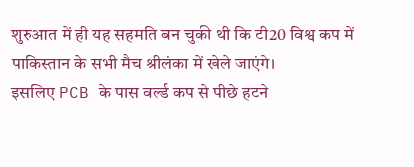शुरुआत में ही यह सहमति बन चुकी थी कि टी20 विश्व कप में पाकिस्तान के सभी मैच श्रीलंका में खेले जाएंगे।
इसलिए PCB के पास वर्ल्ड कप से पीछे हटने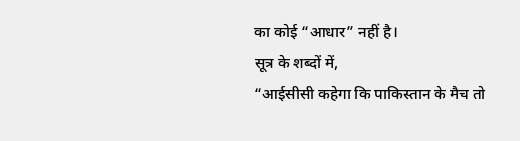का कोई “आधार” नहीं है।
सूत्र के शब्दों में,
“आईसीसी कहेगा कि पाकिस्तान के मैच तो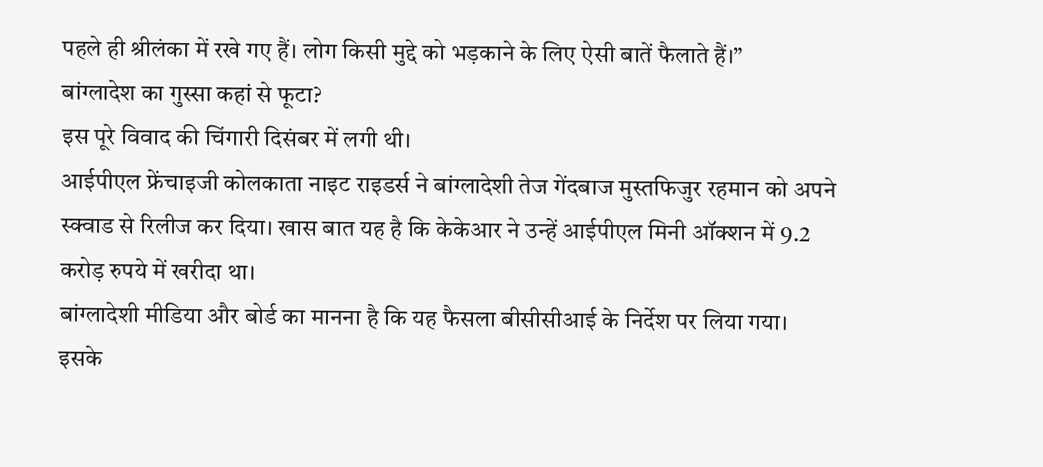पहले ही श्रीलंका में रखे गए हैं। लोग किसी मुद्दे को भड़काने के लिए ऐसी बातें फैलाते हैं।”
बांग्लादेश का गुस्सा कहां से फूटा?
इस पूरे विवाद की चिंगारी दिसंबर में लगी थी।
आईपीएल फ्रेंचाइजी कोलकाता नाइट राइडर्स ने बांग्लादेशी तेज गेंदबाज मुस्तफिजुर रहमान को अपने स्क्वाड से रिलीज कर दिया। खास बात यह है कि केकेआर ने उन्हें आईपीएल मिनी ऑक्शन में 9.2 करोड़ रुपये में खरीदा था।
बांग्लादेशी मीडिया और बोर्ड का मानना है कि यह फैसला बीसीसीआई के निर्देश पर लिया गया।
इसके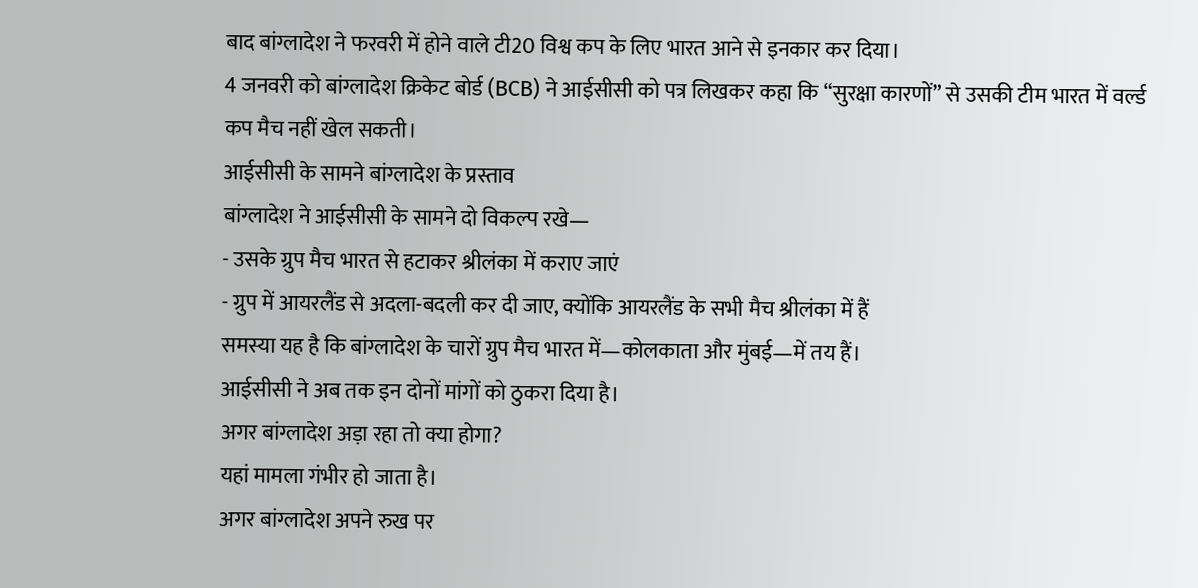बाद बांग्लादेश ने फरवरी में होने वाले टी20 विश्व कप के लिए भारत आने से इनकार कर दिया।
4 जनवरी को बांग्लादेश क्रिकेट बोर्ड (BCB) ने आईसीसी को पत्र लिखकर कहा कि “सुरक्षा कारणों” से उसकी टीम भारत में वर्ल्ड कप मैच नहीं खेल सकती।
आईसीसी के सामने बांग्लादेश के प्रस्ताव
बांग्लादेश ने आईसीसी के सामने दो विकल्प रखे—
- उसके ग्रुप मैच भारत से हटाकर श्रीलंका में कराए जाएं
- ग्रुप में आयरलैंड से अदला-बदली कर दी जाए, क्योंकि आयरलैंड के सभी मैच श्रीलंका में हैं
समस्या यह है कि बांग्लादेश के चारों ग्रुप मैच भारत में—कोलकाता और मुंबई—में तय हैं।
आईसीसी ने अब तक इन दोनों मांगों को ठुकरा दिया है।
अगर बांग्लादेश अड़ा रहा तो क्या होगा?
यहां मामला गंभीर हो जाता है।
अगर बांग्लादेश अपने रुख पर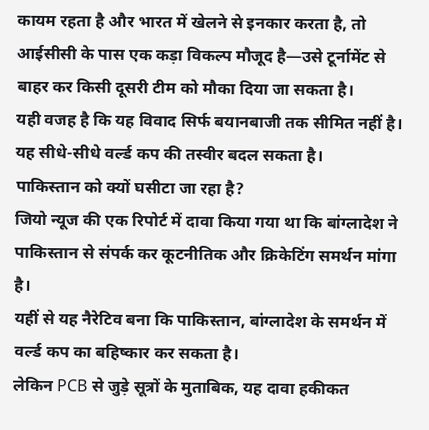कायम रहता है और भारत में खेलने से इनकार करता है, तो आईसीसी के पास एक कड़ा विकल्प मौजूद है—उसे टूर्नामेंट से बाहर कर किसी दूसरी टीम को मौका दिया जा सकता है।
यही वजह है कि यह विवाद सिर्फ बयानबाजी तक सीमित नहीं है। यह सीधे-सीधे वर्ल्ड कप की तस्वीर बदल सकता है।
पाकिस्तान को क्यों घसीटा जा रहा है?
जियो न्यूज की एक रिपोर्ट में दावा किया गया था कि बांग्लादेश ने पाकिस्तान से संपर्क कर कूटनीतिक और क्रिकेटिंग समर्थन मांगा है।
यहीं से यह नैरेटिव बना कि पाकिस्तान, बांग्लादेश के समर्थन में वर्ल्ड कप का बहिष्कार कर सकता है।
लेकिन PCB से जुड़े सूत्रों के मुताबिक, यह दावा हकीकत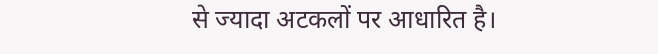से ज्यादा अटकलों पर आधारित है।